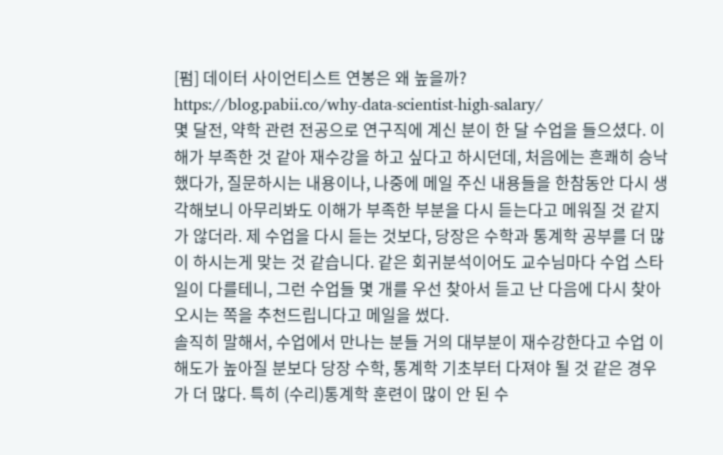[펌] 데이터 사이언티스트 연봉은 왜 높을까?
https://blog.pabii.co/why-data-scientist-high-salary/
몇 달전, 약학 관련 전공으로 연구직에 계신 분이 한 달 수업을 들으셨다. 이해가 부족한 것 같아 재수강을 하고 싶다고 하시던데, 처음에는 흔쾌히 승낙했다가, 질문하시는 내용이나, 나중에 메일 주신 내용들을 한참동안 다시 생각해보니 아무리봐도 이해가 부족한 부분을 다시 듣는다고 메워질 것 같지가 않더라. 제 수업을 다시 듣는 것보다, 당장은 수학과 통계학 공부를 더 많이 하시는게 맞는 것 같습니다. 같은 회귀분석이어도 교수님마다 수업 스타일이 다를테니, 그런 수업들 몇 개를 우선 찾아서 듣고 난 다음에 다시 찾아오시는 쪽을 추천드립니다고 메일을 썼다.
솔직히 말해서, 수업에서 만나는 분들 거의 대부분이 재수강한다고 수업 이해도가 높아질 분보다 당장 수학, 통계학 기초부터 다져야 될 것 같은 경우가 더 많다. 특히 (수리)통계학 훈련이 많이 안 된 수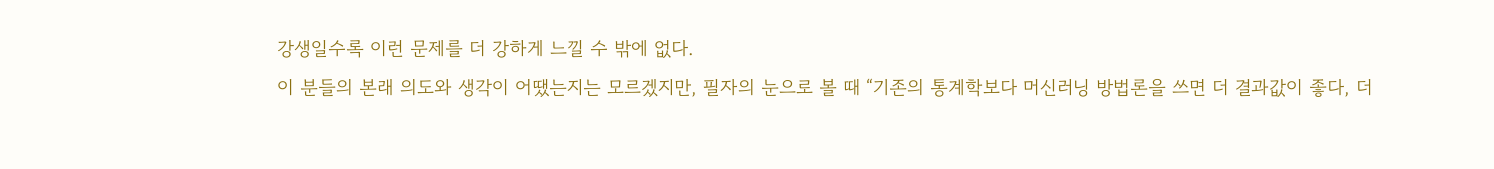강생일수록 이런 문제를 더 강하게 느낄 수 밖에 없다.
이 분들의 본래 의도와 생각이 어땠는지는 모르겠지만, 필자의 눈으로 볼 때 “기존의 통계학보다 머신러닝 방법론을 쓰면 더 결과값이 좋다, 더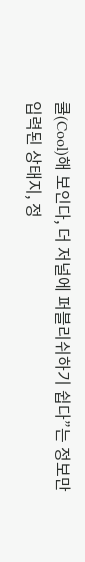쿨(Cool)해 보인다, 더 저널에 퍼블리쉬하기 쉽다”는 정보만 입력된 상태지, 정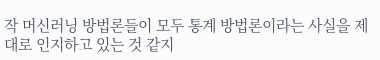작 머신러닝 방법론들이 모두 통계 방법론이라는 사실을 제대로 인지하고 있는 것 같지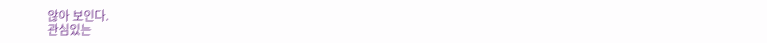않아 보인다.
관심있는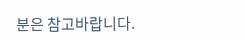분은 참고바랍니다.